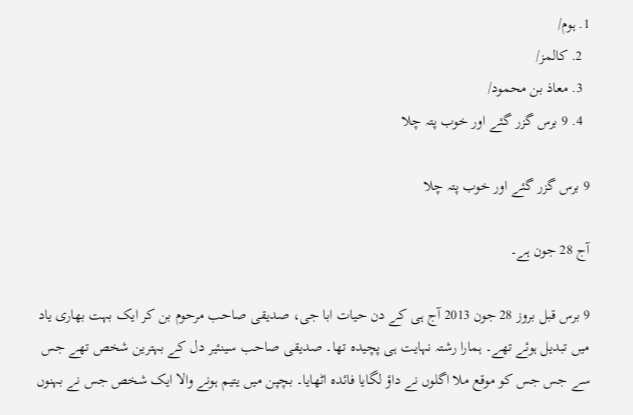1. ہوم/
  2. کالمز/
  3. معاذ بن محمود/
  4. 9 برس گزر گئے اور خوب پتہ چلا

9 برس گزر گئے اور خوب پتہ چلا

آج 28 جون ہے۔

9 برس قبل بروز 28 جون 2013 آج ہی کے دن حیات ابا جی، صدیقی صاحب مرحوم بن کر ایک بہت بھاری یاد میں تبدیل ہوئے تھے۔ ہمارا رشتہ نہایت ہی پچیدہ تھا۔ صدیقی صاحب سینئیر دل کے بہترین شخص تھے جس سے جس جس کو موقع ملا اگلوں نے داؤ لگایا فائدہ اٹھایا۔ بچپن میں یتیم ہونے والا ایک شخص جس نے بہنوں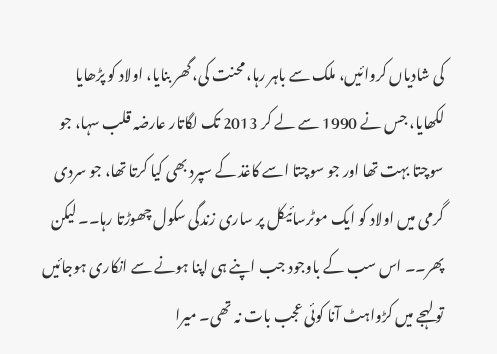کی شادیاں کروائیں، ملک سے باہر رہا، محنت کی، گھر بنایا، اولاد کو پڑھایا لکھایا، جس نے 1990 سے لے کر 2013 تک لگاتار عارضہ قلب سہا، جو سوچتا بہت تھا اور جو سوچتا اسے کاغذ کے سپرد بھی کیا کرتا تھا، جو سردی گرمی میں اولاد کو ایک موٹرسائیکل پر ساری زندگی سکول چھوڑتا رہا۔۔ لیکن پھر۔۔ اس سب کے باوجود جب اپنے ہی اپنا ہونے سے انکاری ہوجائیں تو لہجے میں کڑواہٹ آنا کوئی عجب بات نہ تھی۔ میرا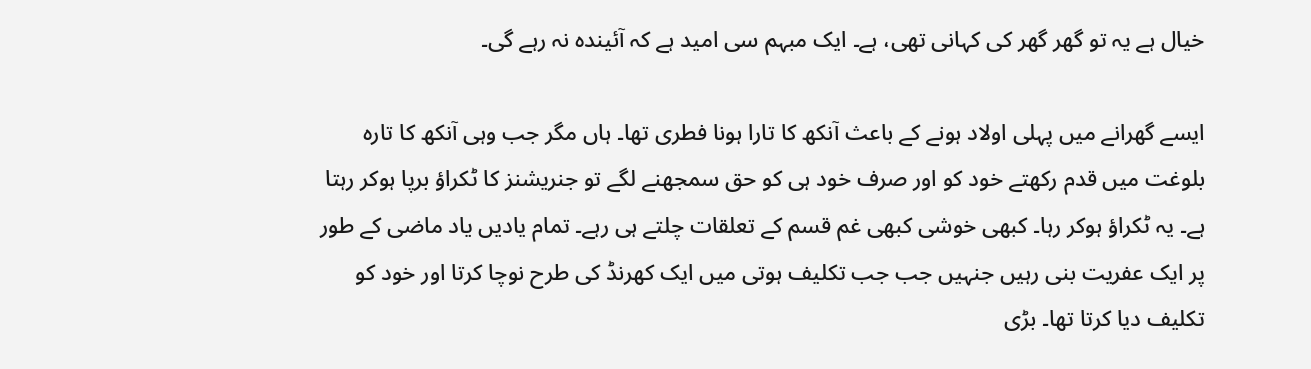خیال ہے یہ تو گھر گھر کی کہانی تھی، ہے۔ ایک مبہم سی امید ہے کہ آئیندہ نہ رہے گی۔

ایسے گھرانے میں پہلی اولاد ہونے کے باعث آنکھ کا تارا ہونا فطری تھا۔ ہاں مگر جب وہی آنکھ کا تارہ بلوغت میں قدم رکھتے خود کو اور صرف خود ہی کو حق سمجھنے لگے تو جنریشنز کا ٹکراؤ برپا ہوکر رہتا ہے۔ یہ ٹکراؤ ہوکر رہا۔ کبھی خوشی کبھی غم قسم کے تعلقات چلتے ہی رہے۔ تمام یادیں یاد ماضی کے طور پر ایک عفریت بنی رہیں جنہیں جب جب تکلیف ہوتی میں ایک کھرنڈ کی طرح نوچا کرتا اور خود کو تکلیف دیا کرتا تھا۔ بڑی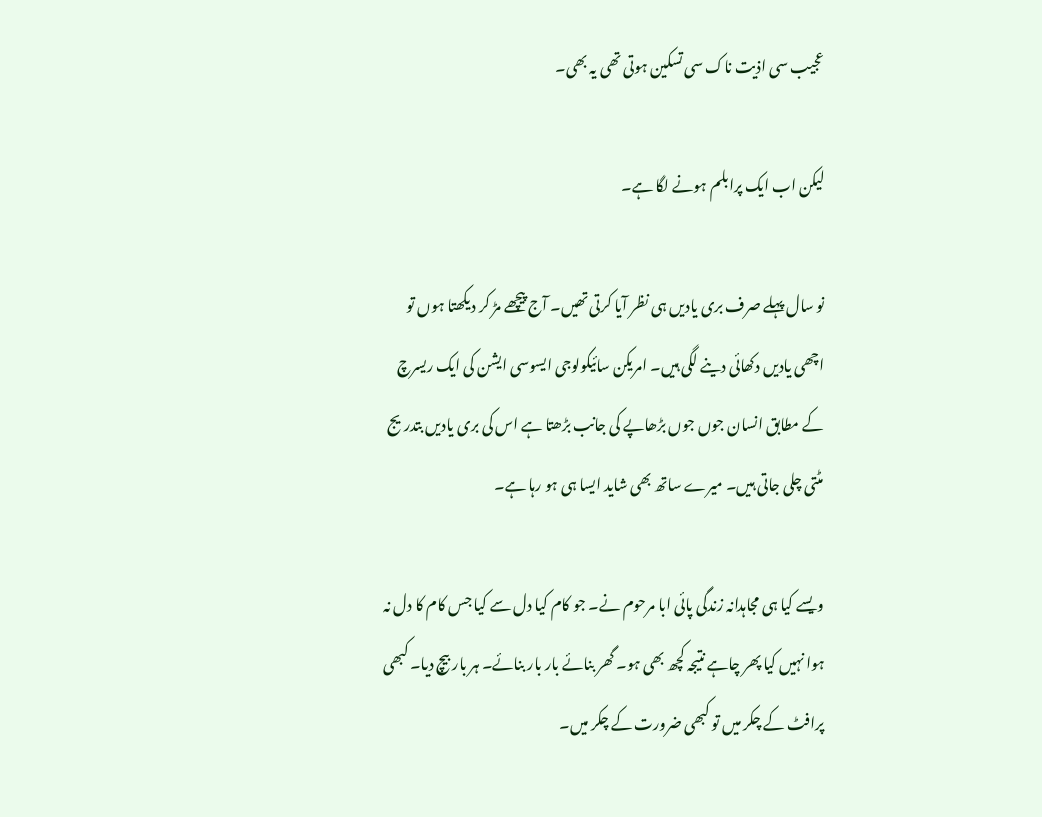عجیب سی اذیت ناک سی تسکین ہوتی تھی یہ بھی۔

لیکن اب ایک پرابلم ہونے لگا ہے۔

نو سال پہلے صرف بری یادیں ہی نظر آیا کرتی تھیں۔ آج پیچھے مڑ کر دیکھتا ہوں تو اچھی یادیں دکھائی دینے لگی ہیں۔ امریکن سائیکولوجی ایسوسی ایشن کی ایک ریسرچ کے مطابق انسان جوں جوں بڑھاپے کی جانب بڑھتا ہے اس کی بری یادیں بتدریج مٹتی چلی جاتی ہیں۔ میرے ساتھ بھی شاید ایسا ہی ہو رہا ہے۔

ویسے کیا ہی مجاہدانہ زندگی پائی ابا مرحوم نے۔ جو کام کیا دل سے کیا جس کام کا دل نہ ہوا نہیں کیا پھر چاہے نتیجہ کچھ بھی ہو۔ گھر بنائے بار بار بنائے۔ ہر بار بیچ دیا۔ کبھی پرافٹ کے چکر میں تو کبھی ضرورت کے چکر میں۔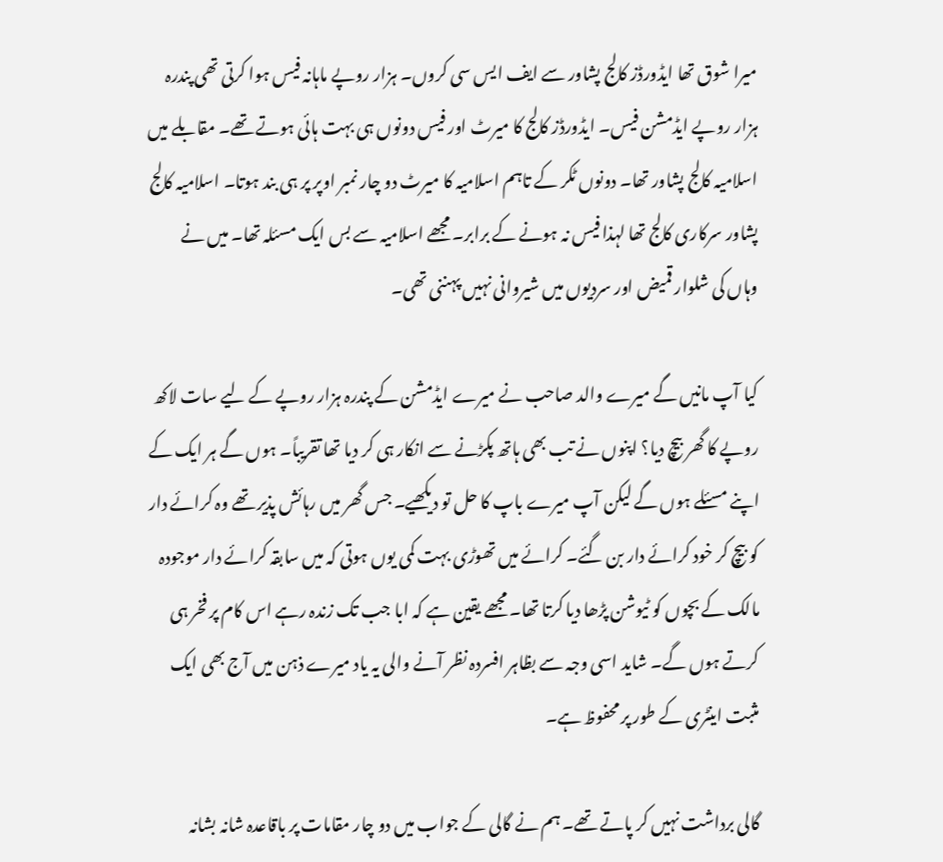میرا شوق تھا ایڈورڈز کالج پشاور سے ایف ایس سی کروں۔ ہزار روپے ماہانہ فیس ہوا کرتی تھی پندرہ ہزار روپے ایڈمشن فیس۔ ایڈورڈز کالج کا میرٹ اور فیس دونوں ہی بہت ہائی ہوتے تھے۔ مقابلے میں اسلامیہ کالج پشاور تھا۔ دونوں ٹکر کے تاہم اسلامیہ کا میرٹ دو چار نمبر اوپر پر ہی بند ہوتا۔ اسلامیہ کالج پشاور سرکاری کالج تھا لہذا فیس نہ ہونے کے برابر۔ مجھے اسلامیہ سے بس ایک مسئلہ تھا۔ میں نے وہاں کی شلوار قمیض اور سردیوں میں شیروانی نہیں پہننی تھی۔

کیا آپ مانیں گے میرے والد صاحب نے میرے ایڈمشن کے پندرہ ہزار روپے کے لیے سات لاکھ روپے کا گھر بیچ دیا؟ اپنوں نے تب بھی ہاتھ پکڑنے سے انکار ہی کر دیا تھا تقریباً۔ ہوں گے ہر ایک کے اپنے مسئلے ہوں گے لیکن آپ میرے باپ کا حل تو دیکھیے۔ جس گھر میں رہائش پذیر تھے وہ کرائے دار کو بیچ کر خود کرائے دار بن گئے۔ کرائے میں تھوڑی بہت کمی یوں ہوتی کہ میں سابقہ کرائے دار موجودہ مالک کے بچوں کو ٹیوشن پڑھا دیا کرتا تھا۔ مجھے یقین ہے کہ ابا جب تک زندہ رہے اس کام پر فخر ہی کرتے ہوں گے۔ شاید اسی وجہ سے بظاہر افسردہ نظر آنے والی یہ یاد میرے ذہن میں آج بھی ایک مثبت اینٹری کے طور پر محفوظ ہے۔

گالی برداشت نہیں کر پاتے تھے۔ ہم نے گالی کے جواب میں دو چار مقامات پر باقاعدہ شانہ بشانہ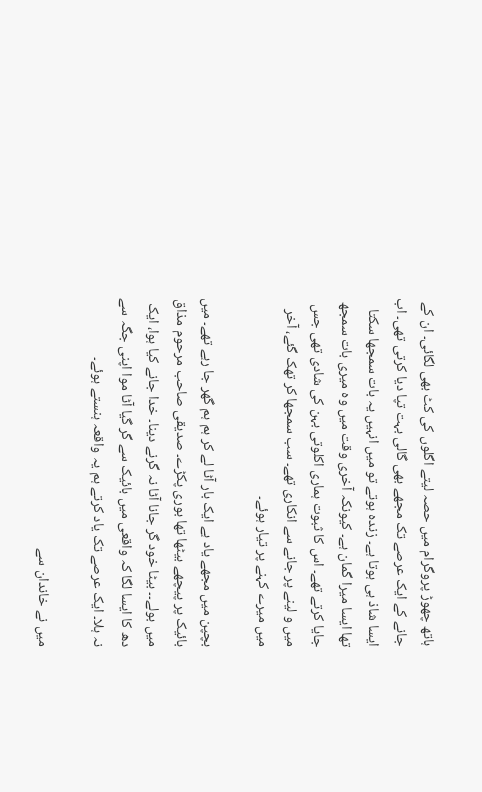ہاتھ چھوڑ پروگرام میں حصہ لیتے اگلوں کی کٹ بھی لگائی۔ ان کے جانے کے ایک عرصے تک مجھے بھی گالی بہت تپا دیا کرتی تھی۔ اب ایسا شاذ ہی ہوتا ہے۔ زندہ ہوتے تو میں انہیں یہ بات سمجھا سکتا تھا ایسا میرا گمان ہے۔ کیونکہ آخری وقت میں وہ میری بات سمجھ جایا کرتے تھے۔ اس کا ثبوت ہماری اکلوتی بہن کی شادی تھی جس میں و لینے پر جانے سے انکاری تھے۔ سب سمجھا کر تھک گئے، آخر میں میرے کہنے پر تیار ہوئے۔

بچپن میں مجھے یاد ہے ایک بار آٹا لے کر ہم ہم گھر جا رہے تھے۔ میں بائیک پر پیچھے بیٹھا تھا بوری پکڑے۔ صدیقی صاحب مرحوم مذاق میں بولے۔۔ بیٹا خود گر جانا آٹا نہ گرنے دینا۔ خدا جانے کیا ہوا، ایک دھ کا ایسا لگا کہ واقعی میں بائیک سے گر گیا آٹا موا اپنی جگہ سے نہ ہلا۔ ایک عرصے تک یاد کرتے ہم یہ واقعہ ہنستے ہوئے۔

میں نے خاندان سے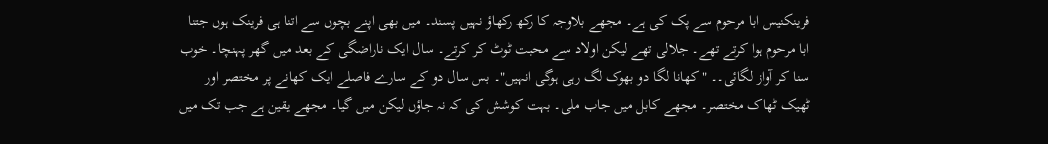فرینکنیس ابا مرحوم سے پک کی ہے۔ مجھے بلاوجہ کا رکھ رکھاؤ نہیں پسند۔ میں بھی اپنے بچوں سے اتنا ہی فرینک ہوں جتنا ابا مرحوم ہوا کرتے تھے۔ جلالی تھے لیکن اولاد سے محبت ٹوٹ کر کرتے۔ سال ایک ناراضگی کے بعد میں گھر پہنچا۔ خوب سنا کر آواز لگائی۔۔ "کھانا لگا دو بھوک لگ رہی ہوگی انہیں"۔ بس سال دو کے سارے فاصلے ایک کھانے پر مختصر اور ٹھیک ٹھاک مختصر۔ مجھے کابل میں جاب ملی۔ بہت کوشش کی کہ نہ جاؤں لیکن میں گیا۔ مجھے یقین ہے جب تک میں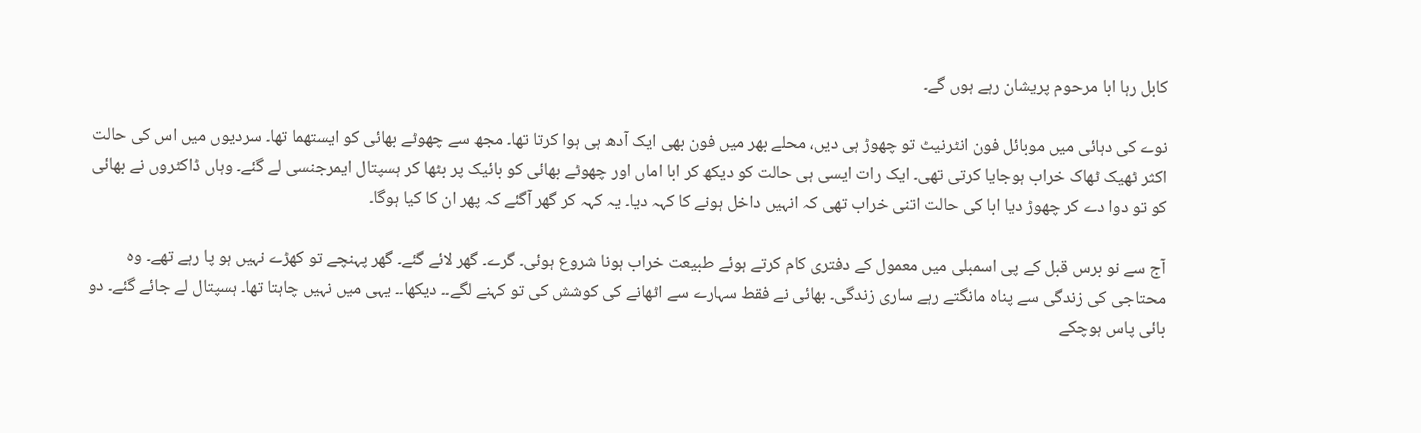کابل رہا ابا مرحوم پریشان رہے ہوں گے۔

نوے کی دہائی میں موبائل فون انٹرنیٹ تو چھوڑ ہی دیں، محلے بھر میں فون بھی ایک آدھ ہی ہوا کرتا تھا۔ مجھ سے چھوٹے بھائی کو ایستھما تھا۔ سردیوں میں اس کی حالت اکثر ٹھیک ٹھاک خراب ہوجایا کرتی تھی۔ ایک رات ایسی ہی حالت کو دیکھ کر ابا اماں اور چھوٹے بھائی کو بائیک پر بٹھا کر ہسپتال ایمرجنسی لے گئے۔ وہاں ڈاکٹروں نے بھائی کو تو دوا دے کر چھوڑ دیا ابا کی حالت اتنی خراب تھی کہ انہیں داخل ہونے کا کہہ دیا۔ یہ کہہ کر گھر آگئے کہ پھر ان کا کیا ہوگا۔

آج سے نو برس قبل کے پی اسمبلی میں معمول کے دفتری کام کرتے ہوئے طبیعت خراب ہونا شروع ہوئی۔ گرے۔ گھر لائے گئے۔ گھر پہنچے تو کھڑے نہیں ہو پا رہے تھے۔ وہ محتاجی کی زندگی سے پناہ مانگتے رہے ساری زندگی۔ بھائی نے فقط سہارے سے اٹھانے کی کوشش کی تو کہنے لگے۔۔ دیکھا۔۔ یہی میں نہیں چاہتا تھا۔ ہسپتال لے جائے گئے۔ دو بائی پاس ہوچکے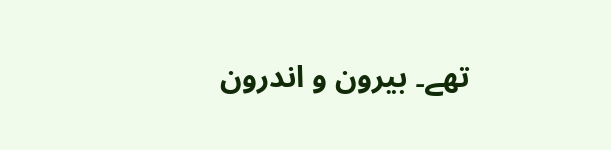تھے۔ بیرون و اندرون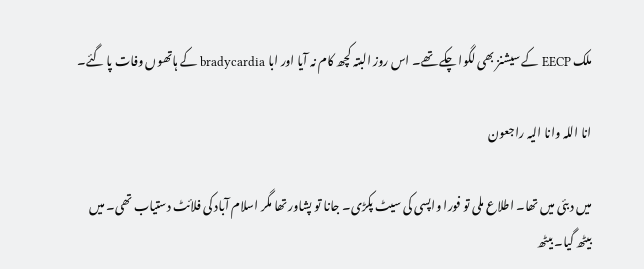ملک EECP کے سیشنز بھی لگوا چکے تھے۔ اس روز البتہ کچھ کام نہ آیا اور ابا bradycardia کے ہاتھوں وفات پا گئے۔

انا اللہ وانا الیہ راجعون

میں دبئی میں تھا۔ اطلاع ملی تو فورا واپسی کی سیٹ پکڑی۔ جانا تو پشاور تھا مگر اسلام آباد کی فلائٹ دستیاب تھی۔ میں بیٹھ گیا۔ بیٹھ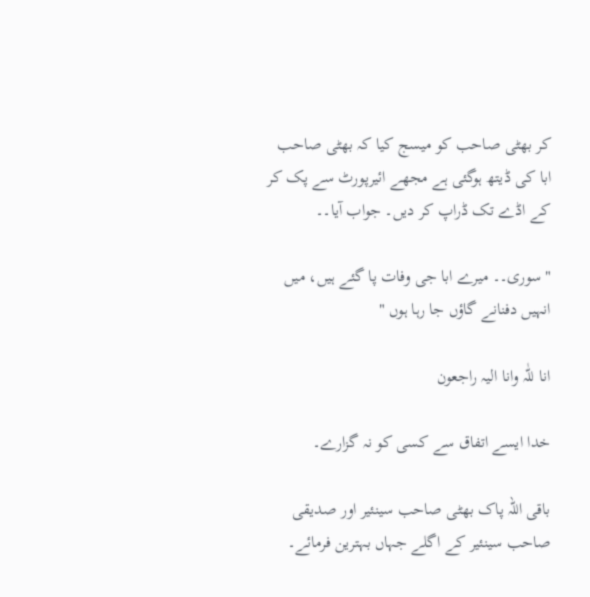کر بھٹی صاحب کو میسج کیا کہ بھٹی صاحب ابا کی ڈیتھ ہوگئی ہے مجھے ائیرپورٹ سے پک کر کے اڈے تک ڈراپ کر دیں۔ جواب آیا۔۔

"سوری۔۔ میرے ابا جی وفات پا گئے ہیں، میں انہیں دفنانے گاؤں جا رہا ہوں "

انا للّٰہ وانا الیہ راجعون

خدا ایسے اتفاق سے کسی کو نہ گزارے۔

باقی اللہ پاک بھٹی صاحب سینئیر اور صدیقی صاحب سینئیر کے اگلے جہاں بہترین فرمائے۔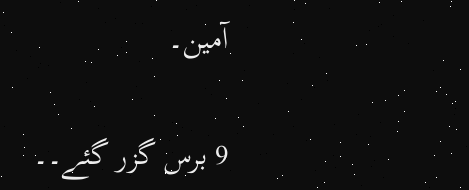آمین۔

9 برس گزر گئے۔۔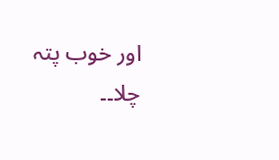اور خوب پتہ چلا۔۔